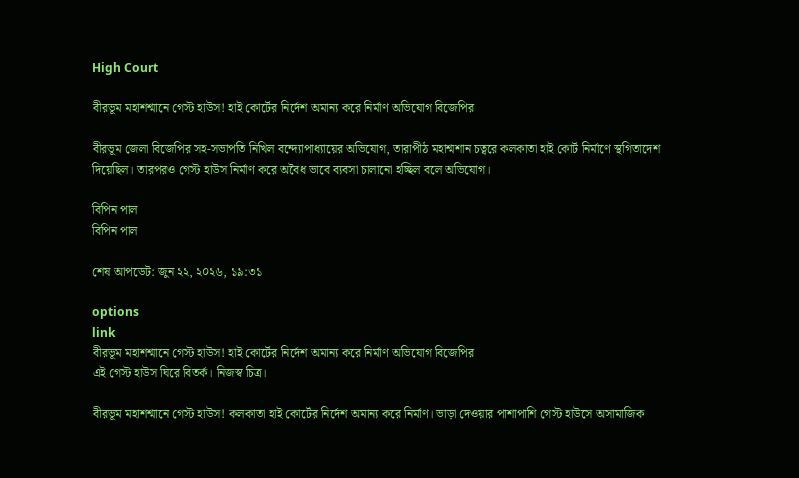High Court

বীরভূম মহাশশ্মানে গেস্ট হাউস! হাই কোর্টের নির্দেশ অমান্য করে নির্মাণ অভিযোগ বিজেপির

বীরভূম জেলা বিজেপির সহ-সভাপতি নিখিল বন্দ্যোপাধ্যায়ের অভিযোগ, তারাপীঠ মহাশ্মশান চত্বরে কলকাতা হাই কোর্ট নির্মাণে স্থগিতাদেশ দিয়েছিল। তারপরও গেস্ট হাউস নির্মাণ করে অবৈধ ভাবে ব্যবসা চালানো হচ্ছিল বলে অভিযোগ।

বিপিন পাল
বিপিন পাল

শেষ আপডেট: জুন ২২, ২০২৬, ১৯:৩১

options
link
বীরভূম মহাশশ্মানে গেস্ট হাউস! হাই কোর্টের নির্দেশ অমান্য করে নির্মাণ অভিযোগ বিজেপির
এই গেস্ট হাউস ঘিরে বিতর্ক। নিজস্ব চিত্র।

বীরভূম মহাশশ্মানে গেস্ট হাউস! কলকাতা হাই কোর্টের নির্দেশ অমান্য করে নির্মাণ। ভাড়া দেওয়ার পাশাপাশি গেস্ট হাউসে অসামাজিক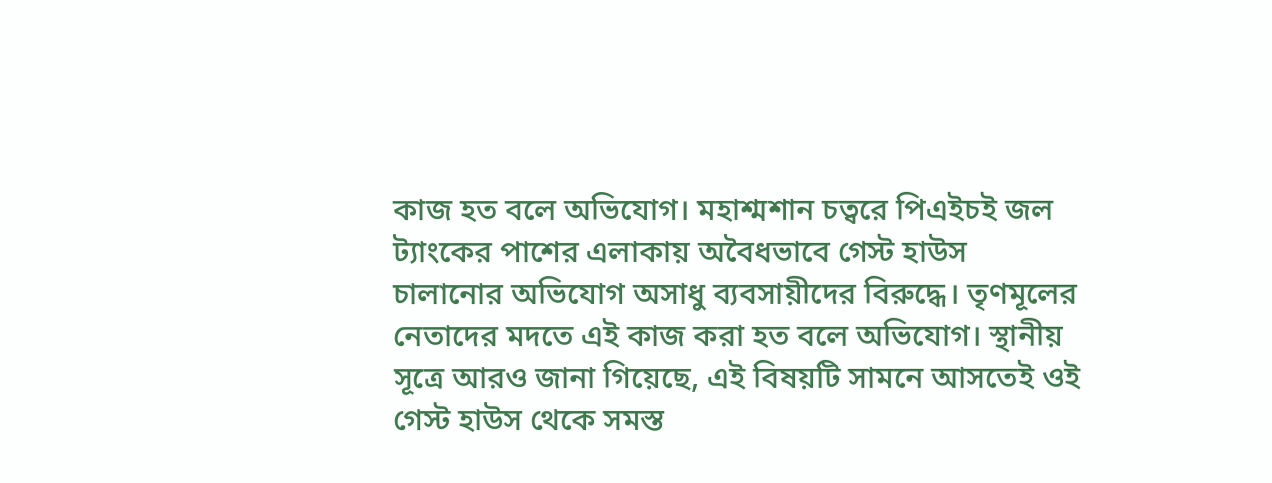কাজ হত বলে অভিযোগ। মহাশ্মশান চত্বরে পিএইচই জল ট্যাংকের পাশের এলাকায় অবৈধভাবে গেস্ট হাউস চালানোর অভিযোগ অসাধু ব্যবসায়ীদের বিরুদ্ধে। তৃণমূলের নেতাদের মদতে এই কাজ করা হত বলে অভিযোগ। স্থানীয় সূত্রে আরও জানা গিয়েছে, এই বিষয়টি সামনে আসতেই ওই গেস্ট হাউস থেকে সমস্ত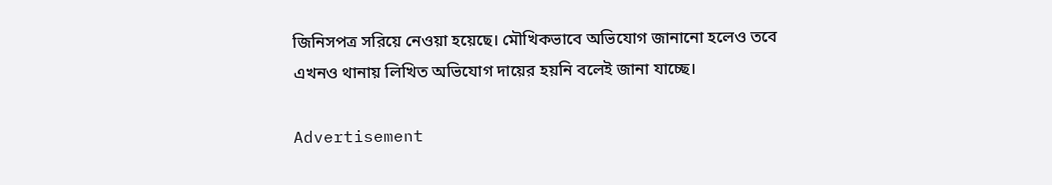জিনিসপত্র সরিয়ে নেওয়া হয়েছে। মৌখিকভাবে অভিযোগ জানানো হলেও তবে এখনও থানায় লিখিত অভিযোগ দায়ের হয়নি বলেই জানা যাচ্ছে।

Advertisement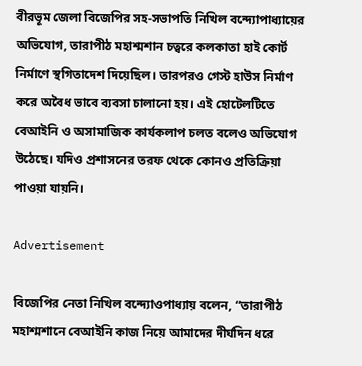বীরভূম জেলা বিজেপির সহ-সভাপতি নিখিল বন্দ্যোপাধ্যায়ের অভিযোগ, তারাপীঠ মহাশ্মশান চত্বরে কলকাতা হাই কোর্ট নির্মাণে স্থগিতাদেশ দিয়েছিল। তারপরও গেস্ট হাউস নির্মাণ করে অবৈধ ভাবে ব্যবসা চালানো হয়। এই হোটেলটিতে বেআইনি ও অসামাজিক কার্যকলাপ চলত বলেও অভিযোগ উঠেছে। যদিও প্রশাসনের তরফ থেকে কোনও প্রতিক্রিয়া পাওয়া যায়নি।

Advertisement

বিজেপির নেতা নিখিল বন্দ্যোওপাধ্যায় বলেন, “তারাপীঠ মহাশ্মশানে বেআইনি কাজ নিয়ে আমাদের দীর্ঘদিন ধরে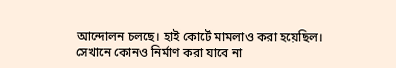আন্দোলন চলছে। হাই কোর্টে মামলাও করা হয়েছিল। সেখানে কোনও নির্মাণ করা যাবে না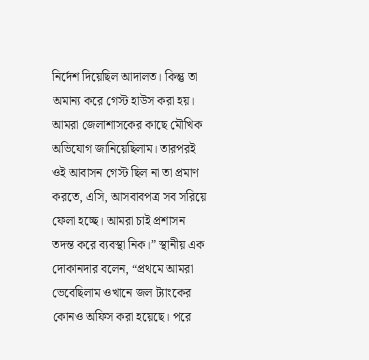নির্দেশ দিয়েছিল আদালত। কিন্তু তা অমান্য করে গেস্ট হাউস করা হয়। আমরা জেলাশাসকের কাছে মৌখিক অভিযোগ জানিয়েছিলাম। তারপরই ওই আবাসন গেস্ট ছিল না তা প্রমাণ করতে, এসি, আসবাবপত্র সব সরিয়ে ফেলা হচ্ছে। আমরা চাই প্রশাসন তদন্ত করে ব্যবস্থা নিক।” স্থানীয় এক দোকানদার বলেন, “প্রথমে আমরা ভেবেছিলাম ওখানে জল ট্যাংকের কোনও অফিস করা হয়েছে। পরে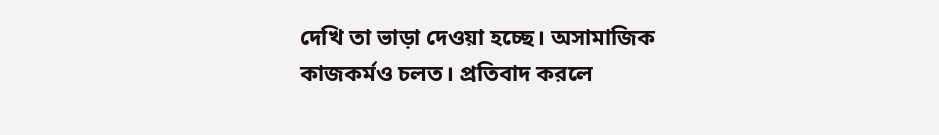দেখি তা ভাড়া দেওয়া হচ্ছে। অসামাজিক কাজকর্মও চলত। প্রতিবাদ করলে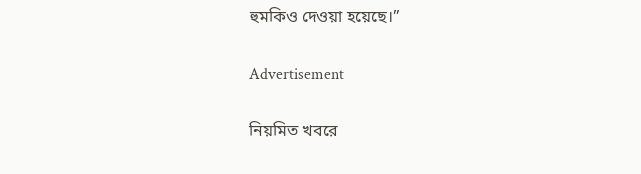হুমকিও দেওয়া হয়েছে।”

Advertisement

নিয়মিত খবরে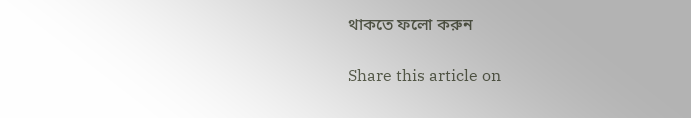থাকতে ফলো করুন

Share this article on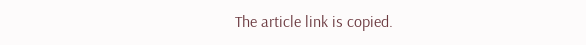The article link is copied.